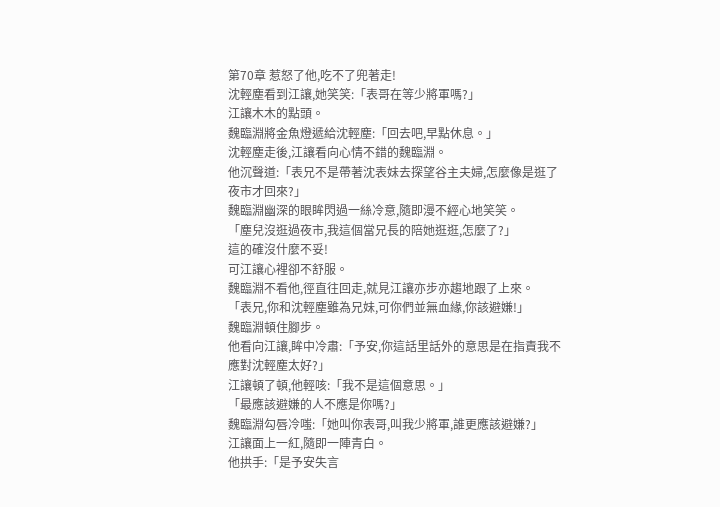第70章 惹怒了他,吃不了兜著走!
沈輕塵看到江讓,她笑笑:「表哥在等少將軍嗎?」
江讓木木的點頭。
魏臨淵將金魚燈遞給沈輕塵:「回去吧,早點休息。」
沈輕塵走後,江讓看向心情不錯的魏臨淵。
他沉聲道:「表兄不是帶著沈表妹去探望谷主夫婦,怎麼像是逛了夜市才回來?」
魏臨淵幽深的眼眸閃過一絲冷意,隨即漫不經心地笑笑。
「塵兒沒逛過夜市,我這個當兄長的陪她逛逛,怎麼了?」
這的確沒什麼不妥!
可江讓心裡卻不舒服。
魏臨淵不看他,徑直往回走,就見江讓亦步亦趨地跟了上來。
「表兄,你和沈輕塵雖為兄妹,可你們並無血緣,你該避嫌!」
魏臨淵頓住腳步。
他看向江讓,眸中冷肅:「予安,你這話里話外的意思是在指責我不應對沈輕塵太好?」
江讓頓了頓,他輕咳:「我不是這個意思。」
「最應該避嫌的人不應是你嗎?」
魏臨淵勾唇冷嗤:「她叫你表哥,叫我少將軍,誰更應該避嫌?」
江讓面上一紅,隨即一陣青白。
他拱手:「是予安失言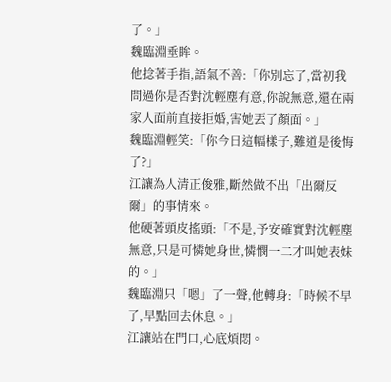了。」
魏臨淵垂眸。
他捻著手指,語氣不善:「你別忘了,當初我問過你是否對沈輕塵有意,你說無意,還在兩家人面前直接拒婚,害她丟了顏面。」
魏臨淵輕笑:「你今日這幅樣子,難道是後悔了?」
江讓為人清正俊雅,斷然做不出「出爾反爾」的事情來。
他硬著頭皮搖頭:「不是,予安確實對沈輕塵無意,只是可憐她身世,憐憫一二才叫她表妹的。」
魏臨淵只「嗯」了一聲,他轉身:「時候不早了,早點回去休息。」
江讓站在門口,心底煩悶。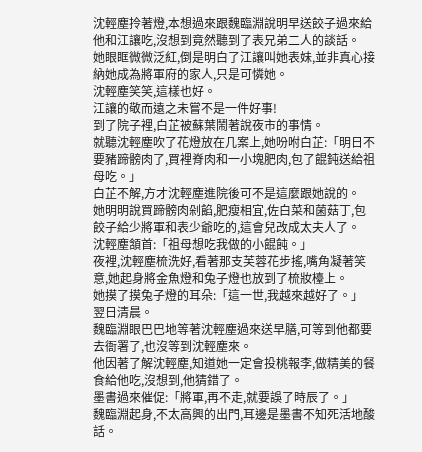沈輕塵拎著燈,本想過來跟魏臨淵說明早送餃子過來給他和江讓吃,沒想到竟然聽到了表兄弟二人的談話。
她眼眶微微泛紅,倒是明白了江讓叫她表妹,並非真心接納她成為將軍府的家人,只是可憐她。
沈輕塵笑笑,這樣也好。
江讓的敬而遠之未嘗不是一件好事!
到了院子裡,白芷被蘇葉鬧著說夜市的事情。
就聽沈輕塵吹了花燈放在几案上,她吩咐白芷:「明日不要豬蹄髈肉了,買裡脊肉和一小塊肥肉,包了餛鈍送給祖母吃。」
白芷不解,方才沈輕塵進院後可不是這麼跟她說的。
她明明說買蹄髈肉剁餡,肥瘦相宜,佐白菜和菌菇丁,包餃子給少將軍和表少爺吃的,這會兒改成太夫人了。
沈輕塵頷首:「祖母想吃我做的小餛飩。」
夜裡,沈輕塵梳洗好,看著那支芙蓉花步搖,嘴角凝著笑意,她起身將金魚燈和兔子燈也放到了梳妝檯上。
她摸了摸兔子燈的耳朵:「這一世,我越來越好了。」
翌日清晨。
魏臨淵眼巴巴地等著沈輕塵過來送早膳,可等到他都要去衙署了,也沒等到沈輕塵來。
他因著了解沈輕塵,知道她一定會投桃報李,做精美的餐食給他吃,沒想到,他猜錯了。
墨書過來催促:「將軍,再不走,就要誤了時辰了。」
魏臨淵起身,不太高興的出門,耳邊是墨書不知死活地酸話。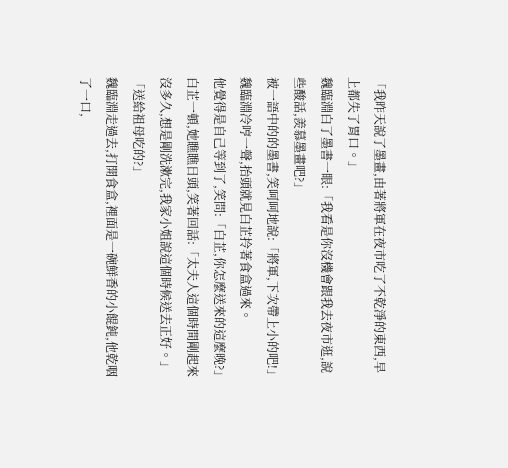「我昨天說了墨畫,由著將軍在夜市吃了不乾淨的東西,早上都失了胃口。」
魏臨淵白了墨書一眼:「我看是你沒機會跟我去夜市逛,說些酸話,羨慕墨畫吧?」
被一語中的的墨書,笑呵呵地說:「將軍,下次帶上小的吧!」
魏臨淵冷哼一聲,抬頭就見白芷拎著食盒過來。
他覺得是自己等到了,笑問:「白芷,你怎麼送來的這麼晚?」
白芷一頓,她瞧瞧日頭,笑著回話:「太夫人這個時間剛起來沒多久,想是剛洗漱完,我家小姐說這個時候送去正好。」
「送給祖母吃的?」
魏臨淵走過去,打開食盒,裡面是一碗鮮香的小餛鈍,他乾咽了一口,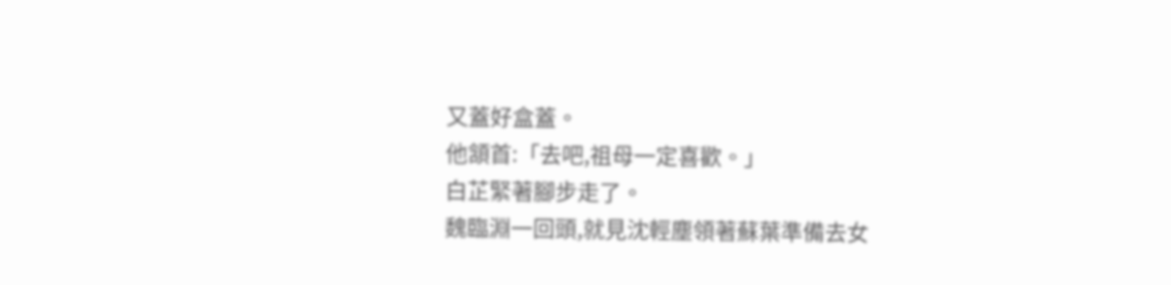又蓋好盒蓋。
他頷首:「去吧,祖母一定喜歡。」
白芷緊著腳步走了。
魏臨淵一回頭,就見沈輕塵領著蘇葉準備去女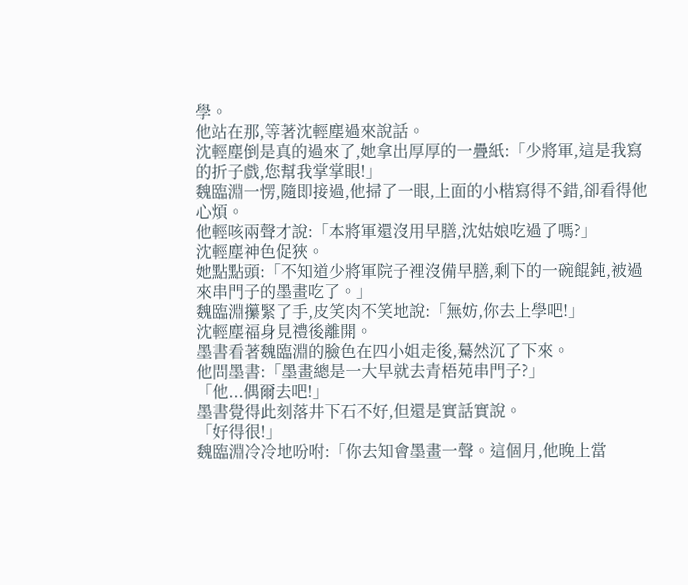學。
他站在那,等著沈輕塵過來說話。
沈輕塵倒是真的過來了,她拿出厚厚的一疊紙:「少將軍,這是我寫的折子戲,您幫我掌掌眼!」
魏臨淵一愣,隨即接過,他掃了一眼,上面的小楷寫得不錯,卻看得他心煩。
他輕咳兩聲才說:「本將軍還沒用早膳,沈姑娘吃過了嗎?」
沈輕塵神色促狹。
她點點頭:「不知道少將軍院子裡沒備早膳,剩下的一碗餛鈍,被過來串門子的墨畫吃了。」
魏臨淵攥緊了手,皮笑肉不笑地說:「無妨,你去上學吧!」
沈輕塵福身見禮後離開。
墨書看著魏臨淵的臉色在四小姐走後,驀然沉了下來。
他問墨書:「墨畫總是一大早就去青梧苑串門子?」
「他...偶爾去吧!」
墨書覺得此刻落井下石不好,但還是實話實說。
「好得很!」
魏臨淵冷冷地吩咐:「你去知會墨畫一聲。這個月,他晚上當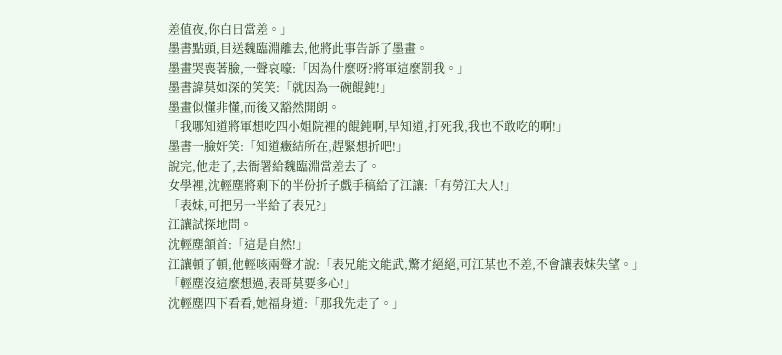差值夜,你白日當差。」
墨書點頭,目送魏臨淵離去,他將此事告訴了墨畫。
墨畫哭喪著臉,一聲哀嚎:「因為什麼呀?將軍這麼罰我。」
墨書諱莫如深的笑笑:「就因為一碗餛鈍!」
墨畫似懂非懂,而後又豁然開朗。
「我哪知道將軍想吃四小姐院裡的餛鈍啊,早知道,打死我,我也不敢吃的啊!」
墨書一臉奸笑:「知道癥結所在,趕緊想折吧!」
說完,他走了,去衙署給魏臨淵當差去了。
女學裡,沈輕塵將剩下的半份折子戲手稿給了江讓:「有勞江大人!」
「表妹,可把另一半給了表兄?」
江讓試探地問。
沈輕塵頷首:「這是自然!」
江讓頓了頓,他輕咳兩聲才說:「表兄能文能武,驚才絕絕,可江某也不差,不會讓表妹失望。」
「輕塵沒這麼想過,表哥莫要多心!」
沈輕塵四下看看,她福身道:「那我先走了。」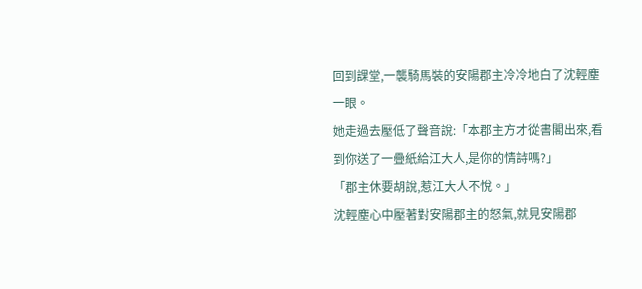回到課堂,一襲騎馬裝的安陽郡主冷冷地白了沈輕塵一眼。
她走過去壓低了聲音說:「本郡主方才從書閣出來,看到你送了一疊紙給江大人,是你的情詩嗎?」
「郡主休要胡說,惹江大人不悅。」
沈輕塵心中壓著對安陽郡主的怒氣,就見安陽郡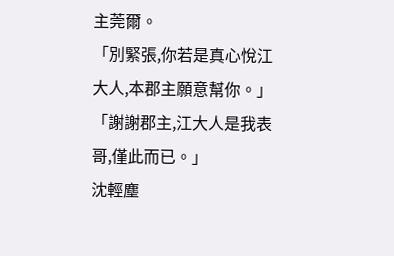主莞爾。
「別緊張,你若是真心悅江大人,本郡主願意幫你。」
「謝謝郡主,江大人是我表哥,僅此而已。」
沈輕塵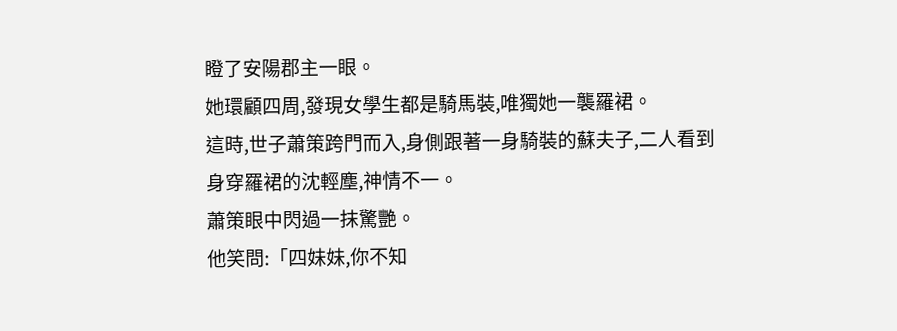瞪了安陽郡主一眼。
她環顧四周,發現女學生都是騎馬裝,唯獨她一襲羅裙。
這時,世子蕭策跨門而入,身側跟著一身騎裝的蘇夫子,二人看到身穿羅裙的沈輕塵,神情不一。
蕭策眼中閃過一抹驚艷。
他笑問:「四妹妹,你不知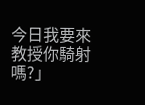今日我要來教授你騎射嗎?」